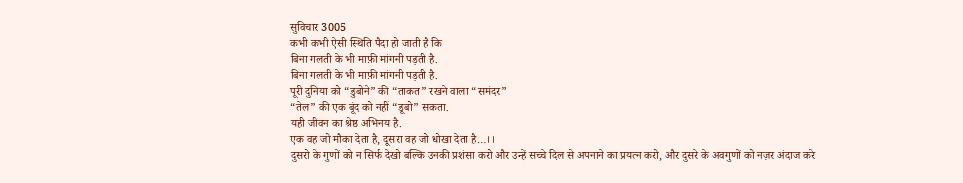सुविचार 3005
कभी कभी ऐसी स्थिति पैदा हो जाती है कि
बिना गलती के भी माफ़ी मांगनी पड़ती है.
बिना गलती के भी माफ़ी मांगनी पड़ती है.
पूरी दुनिया को “डुबोने” की “ताकत” रखने वाला “समंदर”
“तेल” की एक बूंद को नहीं “डूबो” सकता.
यही जीवन का श्रेष्ठ अभिनय है.
एक वह जो मौका देता है, दूसरा वह जो धोखा देता है…।।
दुसरो के गुणों को न सिर्फ देखो बल्कि उनकी प्रशंसा करो और उन्हें सच्चे दिल से अपनाने का प्रयत्न करो, और दुसरे के अवगुणों को नज़र अंदाज करे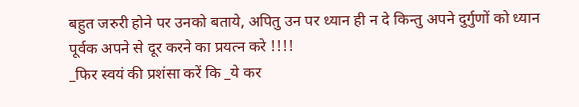बहुत जरुरी होने पर उनको बताये, अपितु उन पर ध्यान ही न दे किन्तु अपने दुर्गुणों को ध्यान पूर्वक अपने से दूर करने का प्रयत्न करे !!!!
_फिर स्वयं की प्रशंसा करें कि _ये कर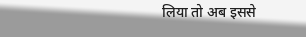लिया तो अब इससे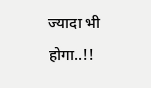ज्यादा भी होगा..!!